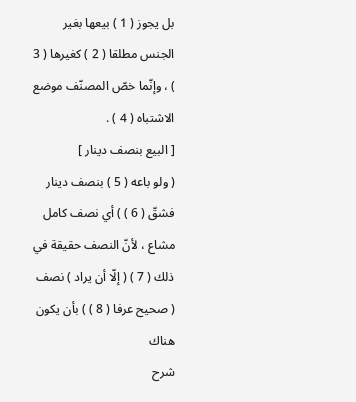بل يجوز ( 1 ) بيعها بغير الجنس مطلقا ( 2 ) كغيرها ( 3 ) ، وإنّما خصّ المصنّف موضع الاشتباه ( 4 ) .
[ البيع بنصف دينار ]
( ولو باعه ( 5 ) بنصف دينار فشقّ ( 6 ) ) أي نصف كامل مشاع ، لأنّ النصف حقيقة في ذلك ( 7 ) ( إلّا أن يراد ) نصف ( صحيح عرفا ( 8 ) ) بأن يكون هناك
شرح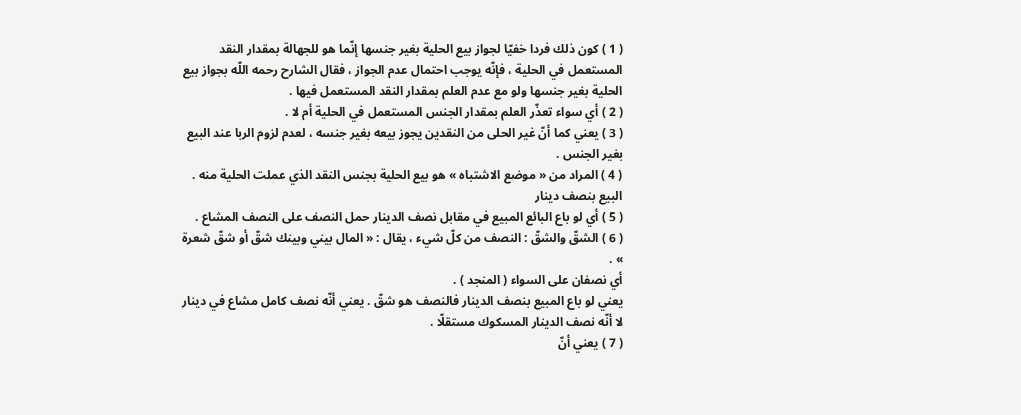( 1 ) كون ذلك فردا خفيّا لجواز بيع الحلية بغير جنسها إنّما هو للجهالة بمقدار النقد المستعمل في الحلية ، فإنّه يوجب احتمال عدم الجواز ، فقال الشارح رحمه اللّه بجواز بيع الحلية بغير جنسها ولو مع عدم العلم بمقدار النقد المستعمل فيها .
( 2 ) أي سواء تعذّر العلم بمقدار الجنس المستعمل في الحلية أم لا .
( 3 ) يعني كما أنّ غير الحلى من النقدين يجوز بيعه بغير جنسه ، لعدم لزوم الربا عند البيع بغير الجنس .
( 4 ) المراد من « موضع الاشتباه » هو بيع الحلية بجنس النقد الذي عملت الحلية منه .
البيع بنصف دينار
( 5 ) أي لو باع البائع المبيع في مقابل نصف الدينار حمل النصف على النصف المشاع .
( 6 ) الشقّ والشقّ : النصف من كلّ شيء ، يقال : « المال بيني وبينك شقّ أو شقّ شعرة » .
أي نصفان على السواء ( المنجد ) .
يعني لو باع المبيع بنصف الدينار فالنصف هو شقّ . يعني أنّه نصف كامل مشاع في دينار لا أنّه نصف الدينار المسكوك مستقلّا .
( 7 ) يعني أنّ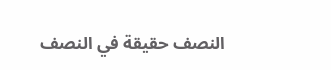النصف حقيقة في النصف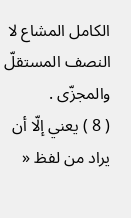الكامل المشاع لا النصف المستقلّ والمجزّى .
( 8 ) يعني إلّا أن يراد من لفظ «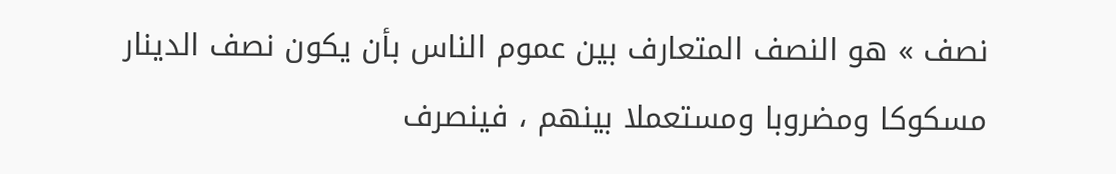نصف » هو النصف المتعارف بين عموم الناس بأن يكون نصف الدينار مسكوكا ومضروبا ومستعملا بينهم ، فينصرف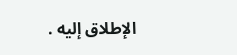الإطلاق إليه .